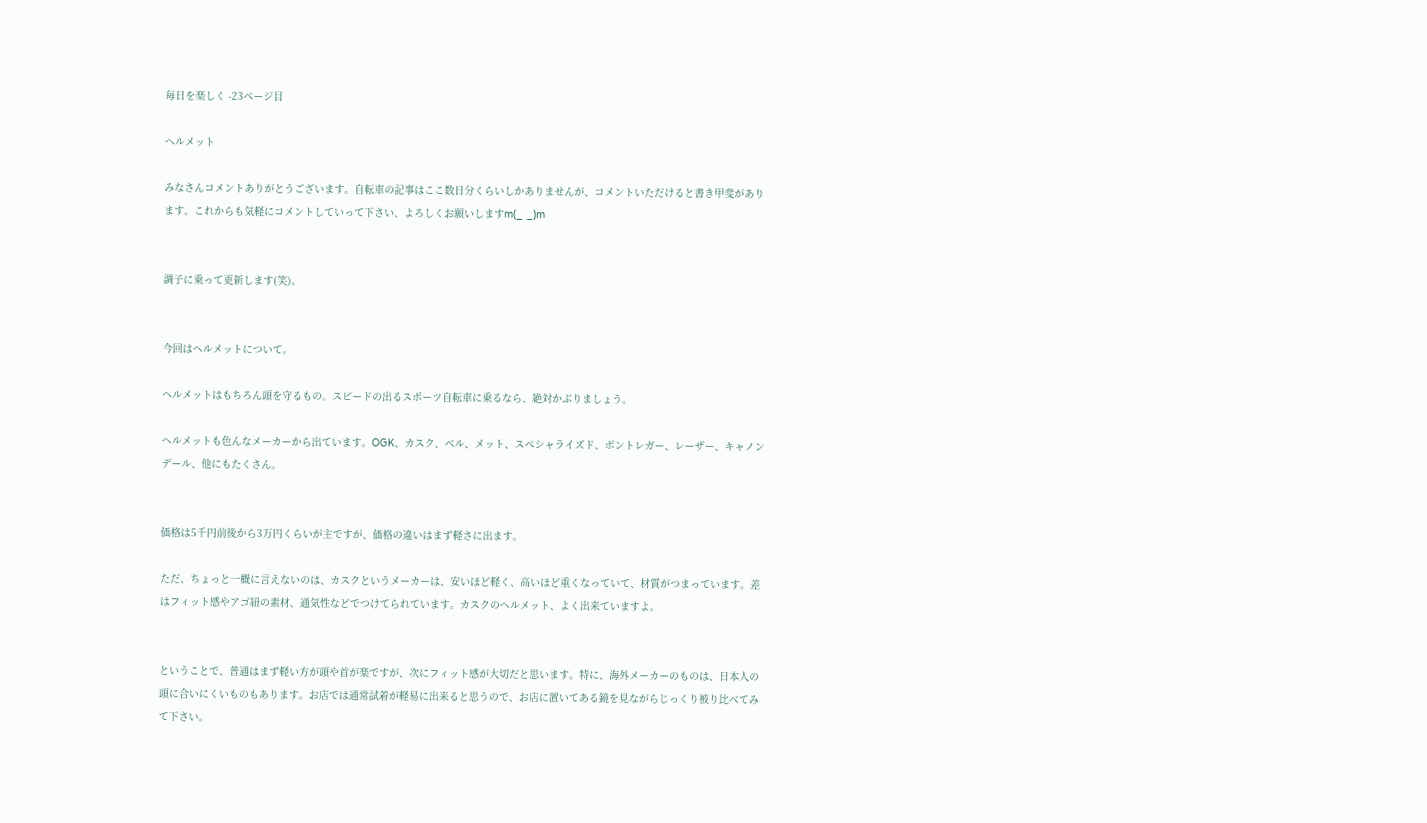毎日を楽しく -23ページ目

ヘルメット

みなさんコメントありがとうございます。自転車の記事はここ数日分くらいしかありませんが、コメントいただけると書き甲斐があります。これからも気軽にコメントしていって下さい、よろしくお願いしますm(_ _)m


調子に乗って更新します(笑)。


今回はヘルメットについて。

ヘルメットはもちろん頭を守るもの。スピードの出るスポーツ自転車に乗るなら、絶対かぶりましょう。

ヘルメットも色んなメーカーから出ています。OGK、カスク、ベル、メット、スペシャライズド、ボントレガー、レーザー、キャノンデール、他にもたくさん。


価格は5千円前後から3万円くらいが主ですが、価格の違いはまず軽さに出ます。

ただ、ちょっと一概に言えないのは、カスクというメーカーは、安いほど軽く、高いほど重くなっていて、材質がつまっています。差はフィット感やアゴ紐の素材、通気性などでつけてられています。カスクのヘルメット、よく出来ていますよ。


ということで、普通はまず軽い方が頭や首が楽ですが、次にフィット感が大切だと思います。特に、海外メーカーのものは、日本人の頭に合いにくいものもあります。お店では通常試着が軽易に出来ると思うので、お店に置いてある鏡を見ながらじっくり被り比べてみて下さい。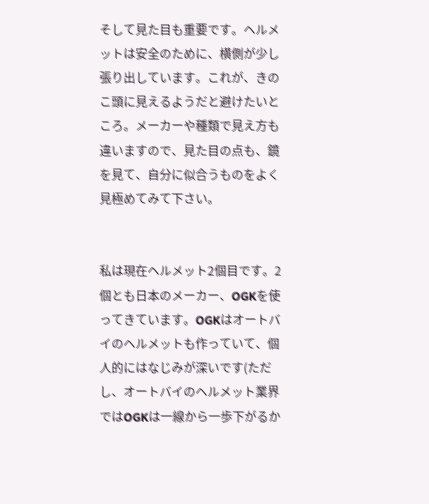そして見た目も重要です。ヘルメットは安全のために、横側が少し張り出しています。これが、きのこ頭に見えるようだと避けたいところ。メーカーや種類で見え方も違いますので、見た目の点も、鏡を見て、自分に似合うものをよく見極めてみて下さい。


私は現在ヘルメット2個目です。2個とも日本のメーカー、OGKを使ってきています。OGKはオートバイのヘルメットも作っていて、個人的にはなじみが深いです(ただし、オートバイのヘルメット業界ではOGKは一線から一歩下がるか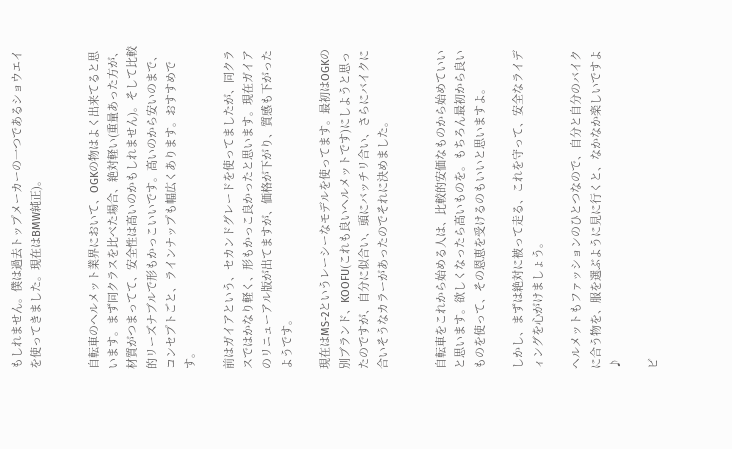もしれません。僕は過去トップメーカーの一つであるショウエイを使ってきました。現在はBMW純正)。


自転車のヘルメット業界において、OGKの物はよく出来てると思います。まず同クラスを比べた場合、絶対軽い(重量あった方が、材質がつまってて、安全性は高いのかもしれません)。そして比較的リーズナブルで形もかっこいいです。高いのから安いのまで、コンセプトごと、ラインナップも幅広くあります。おすすめです。

前はガイアという、セカンドグレードを使ってましたが、同クラスではかなり軽く、形もかっこ良かったと思います。現在ガイアのリニューアル版が出てますが、価格が下がり、質感も下がったようです。

現在はMS-2というレーシーなモデルを使ってます。最初はOGKの別ブランド、KOOFU(これも良いヘルメットです)にしようと思ったのですが、自分に似合い、頭にバッチリ合い、さらにバイクに合いそうなカラーがあったのでそれに決めました。


自転車をこれから始める人は、比較的安価なものから始めていいと思います。欲しくなったら高いものを。もちろん最初から良いものを使って、その恩恵を受けるのもいいと思いますよ。

しかし、まずは絶対に被って走る、これを守って、安全なライディングを心がけましょう。

ヘルメットもファッションのひとつなので、自分と自分のバイクに合う物を、服を選ぶように見に行くと、なかなか楽しいですよ♪

ビ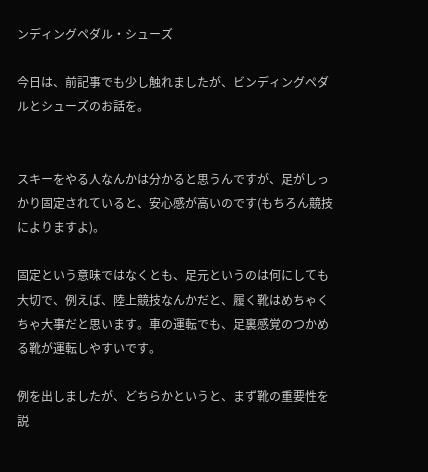ンディングペダル・シューズ

今日は、前記事でも少し触れましたが、ビンディングペダルとシューズのお話を。


スキーをやる人なんかは分かると思うんですが、足がしっかり固定されていると、安心感が高いのです(もちろん競技によりますよ)。

固定という意味ではなくとも、足元というのは何にしても大切で、例えば、陸上競技なんかだと、履く靴はめちゃくちゃ大事だと思います。車の運転でも、足裏感覚のつかめる靴が運転しやすいです。

例を出しましたが、どちらかというと、まず靴の重要性を説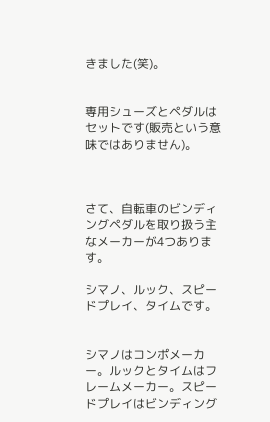きました(笑)。


専用シューズとペダルはセットです(販売という意味ではありません)。



さて、自転車のビンディングペダルを取り扱う主なメーカーが4つあります。

シマノ、ルック、スピードプレイ、タイムです。


シマノはコンポメーカー。ルックとタイムはフレームメーカー。スピードプレイはビンディング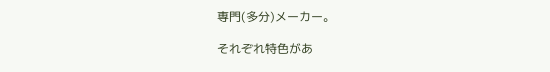専門(多分)メーカー。

それぞれ特色があ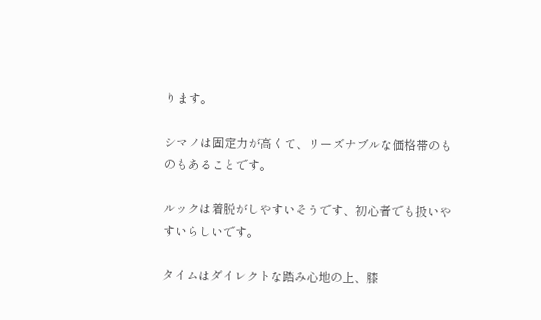ります。

シマノは固定力が高くて、リーズナブルな価格帯のものもあることです。

ルックは着脱がしやすいそうです、初心者でも扱いやすいらしいです。

タイムはダイレクトな踏み心地の上、膝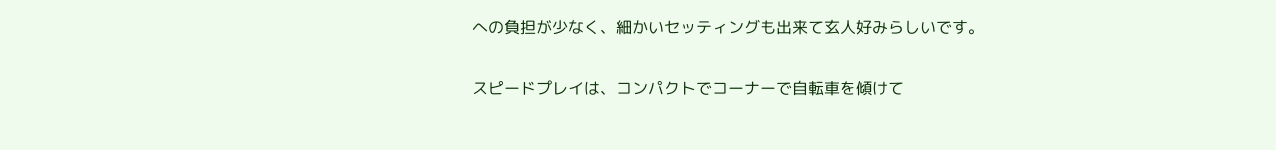への負担が少なく、細かいセッティングも出来て玄人好みらしいです。

スピードプレイは、コンパクトでコーナーで自転車を傾けて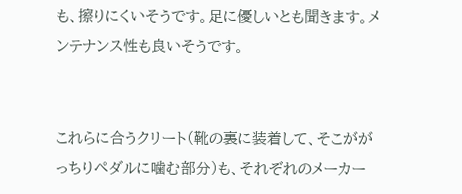も、擦りにくいそうです。足に優しいとも聞きます。メンテナンス性も良いそうです。


これらに合うクリート(靴の裏に装着して、そこががっちりペダルに噛む部分)も、それぞれのメーカー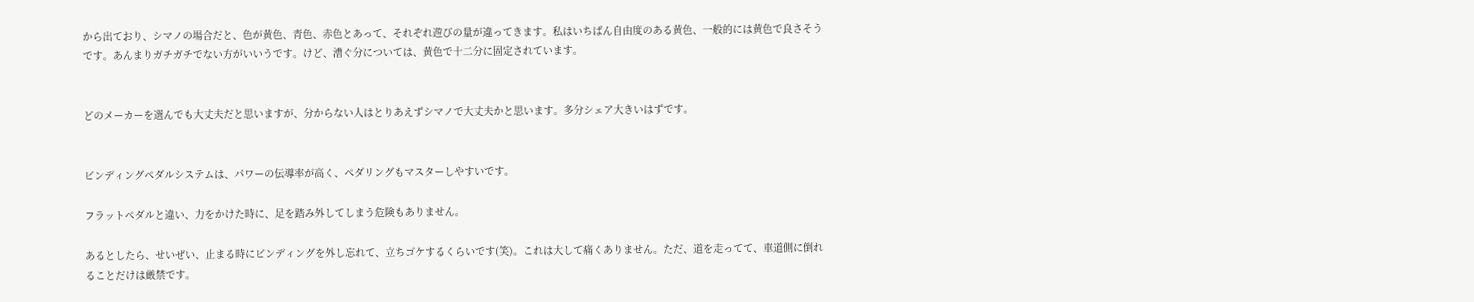から出ており、シマノの場合だと、色が黄色、青色、赤色とあって、それぞれ遊びの量が違ってきます。私はいちばん自由度のある黄色、一般的には黄色で良さそうです。あんまりガチガチでない方がいいうです。けど、漕ぐ分については、黄色で十二分に固定されています。


どのメーカーを選んでも大丈夫だと思いますが、分からない人はとりあえずシマノで大丈夫かと思います。多分シェア大きいはずです。


ビンディングペダルシステムは、パワーの伝導率が高く、ペダリングもマスターしやすいです。

フラットペダルと違い、力をかけた時に、足を踏み外してしまう危険もありません。

あるとしたら、せいぜい、止まる時にビンディングを外し忘れて、立ちゴケするくらいです(笑)。これは大して痛くありません。ただ、道を走ってて、車道側に倒れることだけは厳禁です。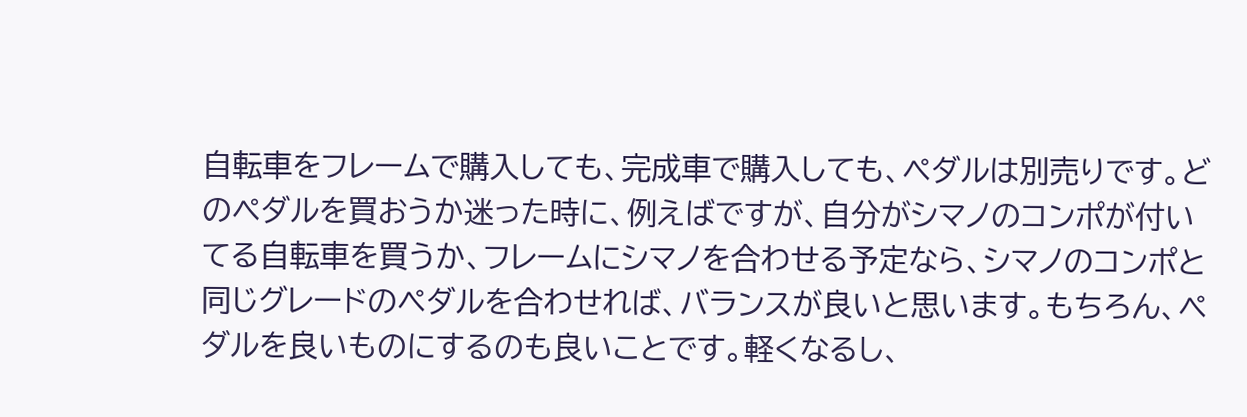自転車をフレームで購入しても、完成車で購入しても、ペダルは別売りです。どのペダルを買おうか迷った時に、例えばですが、自分がシマノのコンポが付いてる自転車を買うか、フレームにシマノを合わせる予定なら、シマノのコンポと同じグレードのペダルを合わせれば、バランスが良いと思います。もちろん、ペダルを良いものにするのも良いことです。軽くなるし、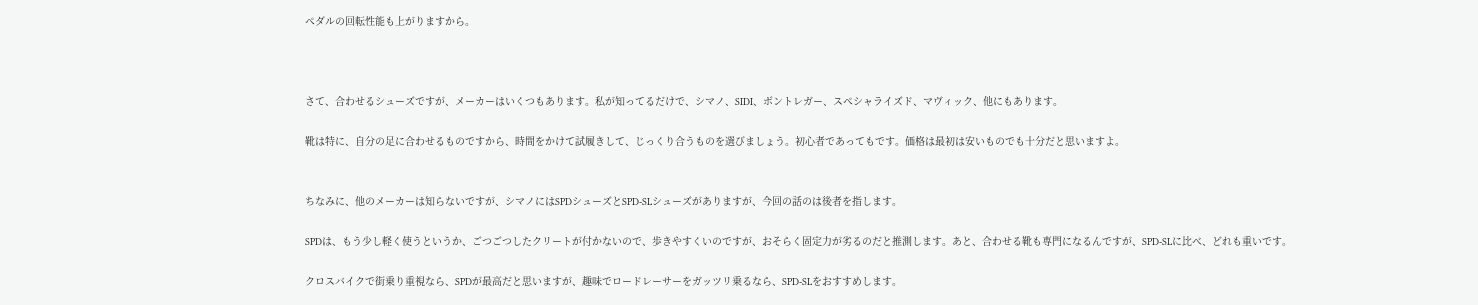ペダルの回転性能も上がりますから。



さて、合わせるシューズですが、メーカーはいくつもあります。私が知ってるだけで、シマノ、SIDI、ボントレガー、スペシャライズド、マヴィック、他にもあります。

靴は特に、自分の足に合わせるものですから、時間をかけて試履きして、じっくり合うものを選びましょう。初心者であってもです。価格は最初は安いものでも十分だと思いますよ。


ちなみに、他のメーカーは知らないですが、シマノにはSPDシューズとSPD-SLシューズがありますが、今回の話のは後者を指します。

SPDは、もう少し軽く使うというか、ごつごつしたクリートが付かないので、歩きやすくいのですが、おそらく固定力が劣るのだと推測します。あと、合わせる靴も専門になるんですが、SPD-SLに比べ、どれも重いです。

クロスバイクで街乗り重視なら、SPDが最高だと思いますが、趣味でロードレーサーをガッツリ乗るなら、SPD-SLをおすすめします。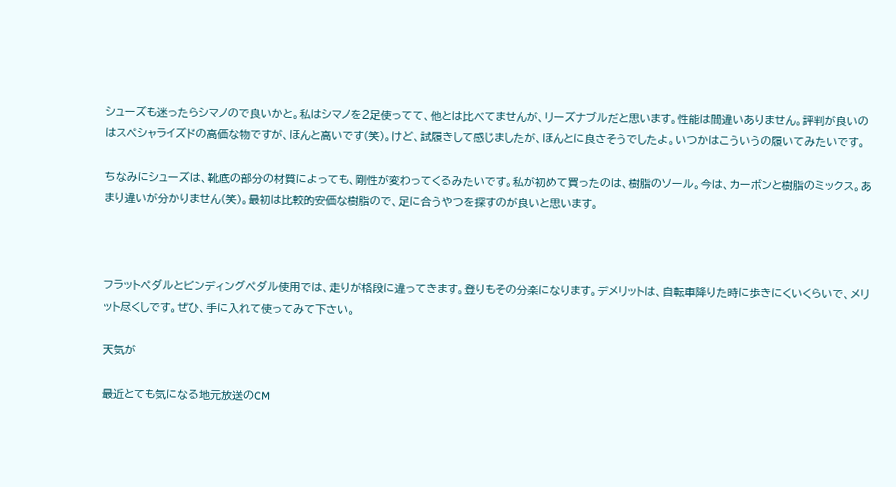シューズも迷ったらシマノので良いかと。私はシマノを2足使ってて、他とは比べてませんが、リーズナブルだと思います。性能は間違いありません。評判が良いのはスペシャライズドの高価な物ですが、ほんと高いです(笑)。けど、試履きして感じましたが、ほんとに良さそうでしたよ。いつかはこういうの履いてみたいです。

ちなみにシューズは、靴底の部分の材質によっても、剛性が変わってくるみたいです。私が初めて買ったのは、樹脂のソール。今は、カーボンと樹脂のミックス。あまり違いが分かりません(笑)。最初は比較的安価な樹脂ので、足に合うやつを探すのが良いと思います。



フラットペダルとビンディングペダル使用では、走りが格段に違ってきます。登りもその分楽になります。デメリットは、自転車降りた時に歩きにくいくらいで、メリット尽くしです。ぜひ、手に入れて使ってみて下さい。

天気が

最近とても気になる地元放送のCM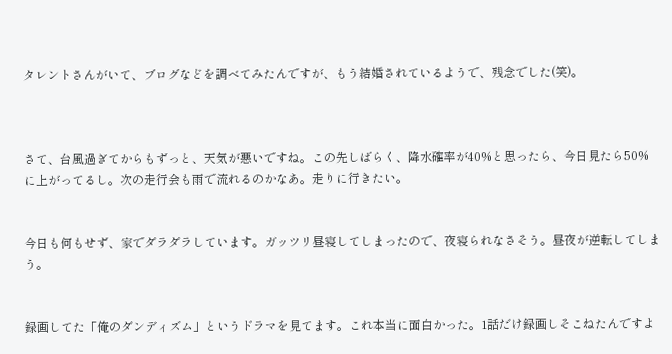タレントさんがいて、ブログなどを調べてみたんですが、もう結婚されているようで、残念でした(笑)。



さて、台風過ぎてからもずっと、天気が悪いですね。この先しばらく、降水確率が40%と思ったら、今日見たら50%に上がってるし。次の走行会も雨で流れるのかなあ。走りに行きたい。


今日も何もせず、家でダラダラしています。ガッツリ昼寝してしまったので、夜寝られなさそう。昼夜が逆転してしまう。


録画してた「俺のダンディズム」というドラマを見てます。これ本当に面白かった。1話だけ録画しそこねたんですよ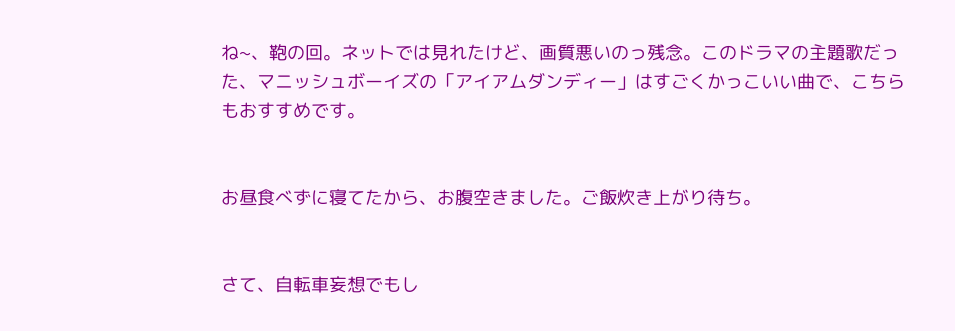ね~、鞄の回。ネットでは見れたけど、画質悪いのっ残念。このドラマの主題歌だった、マニッシュボーイズの「アイアムダンディー」はすごくかっこいい曲で、こちらもおすすめです。


お昼食べずに寝てたから、お腹空きました。ご飯炊き上がり待ち。


さて、自転車妄想でもし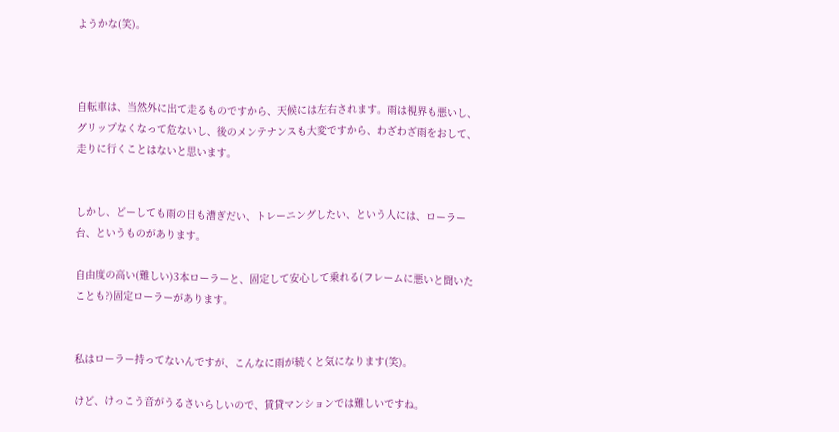ようかな(笑)。



自転車は、当然外に出て走るものですから、天候には左右されます。雨は視界も悪いし、グリップなくなって危ないし、後のメンテナンスも大変ですから、わざわざ雨をおして、走りに行くことはないと思います。


しかし、どーしても雨の日も漕ぎだい、トレーニングしたい、という人には、ローラー台、というものがあります。

自由度の高い(難しい)3本ローラーと、固定して安心して乗れる(フレームに悪いと聞いたことも?)固定ローラーがあります。


私はローラー持ってないんですが、こんなに雨が続くと気になります(笑)。

けど、けっこう音がうるさいらしいので、賃貸マンションでは難しいですね。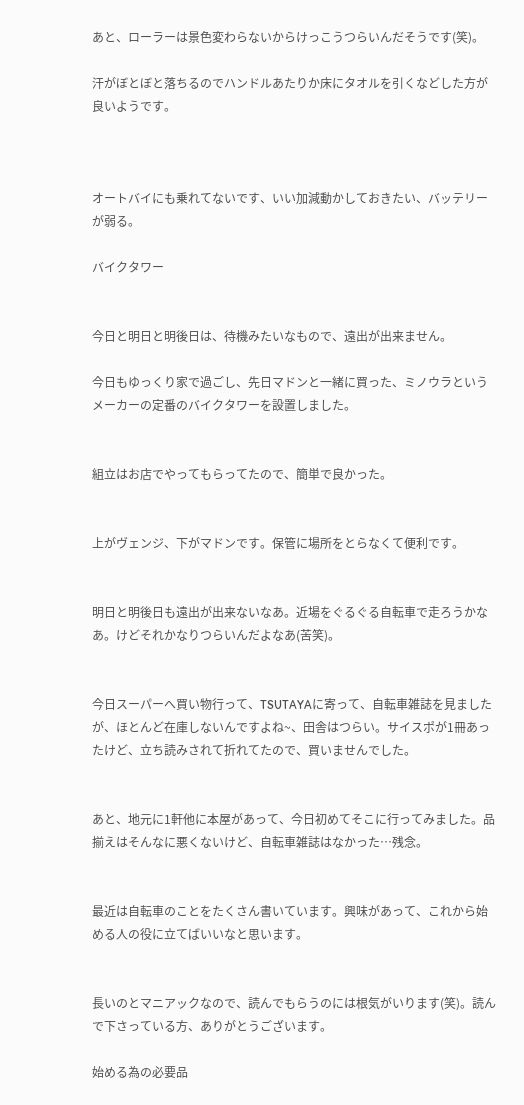あと、ローラーは景色変わらないからけっこうつらいんだそうです(笑)。

汗がぼとぼと落ちるのでハンドルあたりか床にタオルを引くなどした方が良いようです。



オートバイにも乗れてないです、いい加減動かしておきたい、バッテリーが弱る。

バイクタワー


今日と明日と明後日は、待機みたいなもので、遠出が出来ません。

今日もゆっくり家で過ごし、先日マドンと一緒に買った、ミノウラというメーカーの定番のバイクタワーを設置しました。


組立はお店でやってもらってたので、簡単で良かった。


上がヴェンジ、下がマドンです。保管に場所をとらなくて便利です。


明日と明後日も遠出が出来ないなあ。近場をぐるぐる自転車で走ろうかなあ。けどそれかなりつらいんだよなあ(苦笑)。


今日スーパーへ買い物行って、TSUTAYAに寄って、自転車雑誌を見ましたが、ほとんど在庫しないんですよね~、田舎はつらい。サイスポが1冊あったけど、立ち読みされて折れてたので、買いませんでした。


あと、地元に1軒他に本屋があって、今日初めてそこに行ってみました。品揃えはそんなに悪くないけど、自転車雑誌はなかった…残念。


最近は自転車のことをたくさん書いています。興味があって、これから始める人の役に立てばいいなと思います。


長いのとマニアックなので、読んでもらうのには根気がいります(笑)。読んで下さっている方、ありがとうございます。

始める為の必要品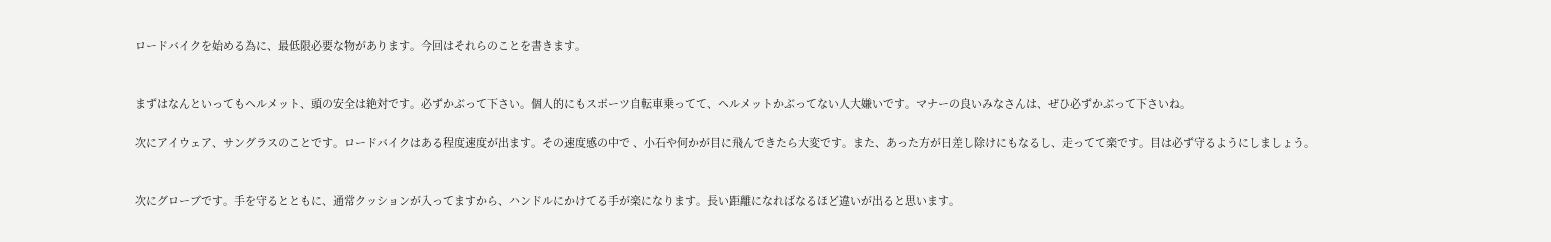ロードバイクを始める為に、最低限必要な物があります。今回はそれらのことを書きます。


まずはなんといってもヘルメット、頭の安全は絶対です。必ずかぶって下さい。個人的にもスポーツ自転車乗ってて、ヘルメットかぶってない人大嫌いです。マナーの良いみなさんは、ぜひ必ずかぶって下さいね。

次にアイウェア、サングラスのことです。ロードバイクはある程度速度が出ます。その速度感の中で 、小石や何かが目に飛んできたら大変です。また、あった方が日差し除けにもなるし、走ってて楽です。目は必ず守るようにしましょう。


次にグローブです。手を守るとともに、通常クッションが入ってますから、ハンドルにかけてる手が楽になります。長い距離になればなるほど違いが出ると思います。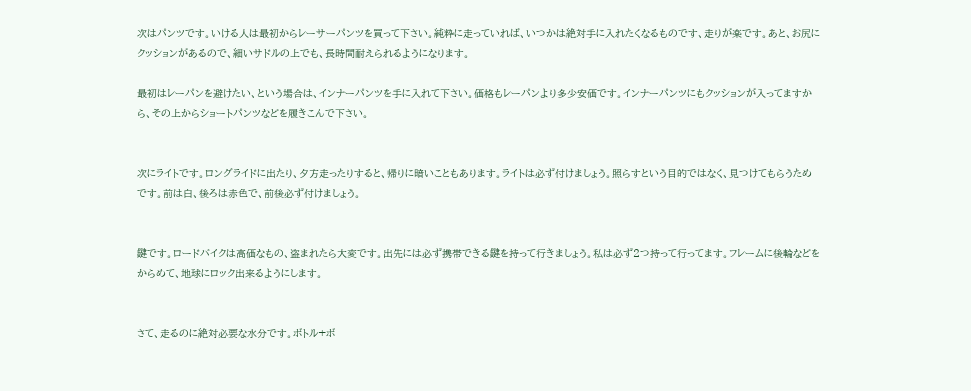次はパンツです。いける人は最初からレーサーパンツを買って下さい。純粋に走っていれば、いつかは絶対手に入れたくなるものです、走りが楽です。あと、お尻にクッションがあるので、細いサドルの上でも、長時間耐えられるようになります。

最初はレーパンを避けたい、という場合は、インナーパンツを手に入れて下さい。価格もレーパンより多少安価です。インナーパンツにもクッションが入ってますから、その上からショートパンツなどを履きこんで下さい。


次にライトです。ロングライドに出たり、夕方走ったりすると、帰りに暗いこともあります。ライトは必ず付けましょう。照らすという目的ではなく、見つけてもらうためです。前は白、後ろは赤色で、前後必ず付けましょう。


鍵です。ロードバイクは高価なもの、盗まれたら大変です。出先には必ず携帯できる鍵を持って行きましょう。私は必ず2つ持って行ってます。フレームに後輪などをからめて、地球にロック出来るようにします。


さて、走るのに絶対必要な水分です。ボトル+ボ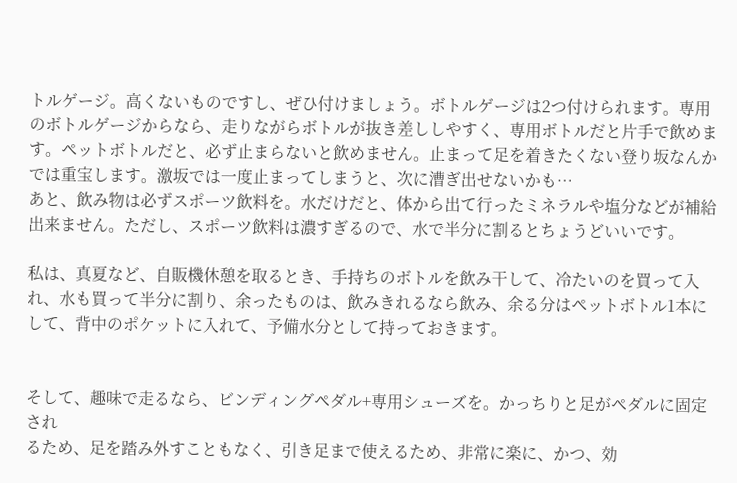トルゲージ。高くないものですし、ぜひ付けましょう。ボトルゲージは2つ付けられます。専用のボトルゲージからなら、走りながらボトルが抜き差ししやすく、専用ボトルだと片手で飲めます。ペットボトルだと、必ず止まらないと飲めません。止まって足を着きたくない登り坂なんかでは重宝します。激坂では一度止まってしまうと、次に漕ぎ出せないかも…
あと、飲み物は必ずスポーツ飲料を。水だけだと、体から出て行ったミネラルや塩分などが補給出来ません。ただし、スポーツ飲料は濃すぎるので、水で半分に割るとちょうどいいです。

私は、真夏など、自販機休憩を取るとき、手持ちのボトルを飲み干して、冷たいのを買って入れ、水も買って半分に割り、余ったものは、飲みきれるなら飲み、余る分はペットボトル1本にして、背中のポケットに入れて、予備水分として持っておきます。


そして、趣味で走るなら、ビンディングペダル+専用シューズを。かっちりと足がペダルに固定され
るため、足を踏み外すこともなく、引き足まで使えるため、非常に楽に、かつ、効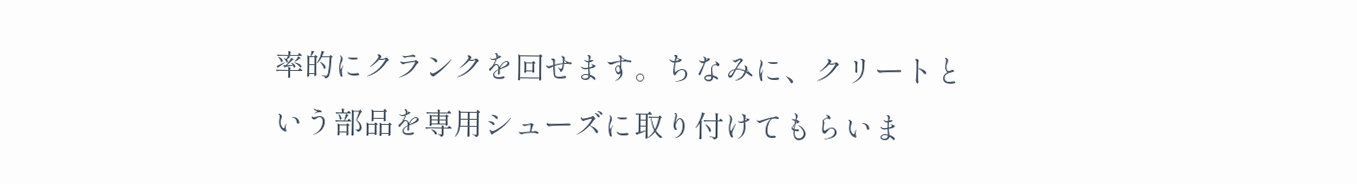率的にクランクを回せます。ちなみに、クリートという部品を専用シューズに取り付けてもらいま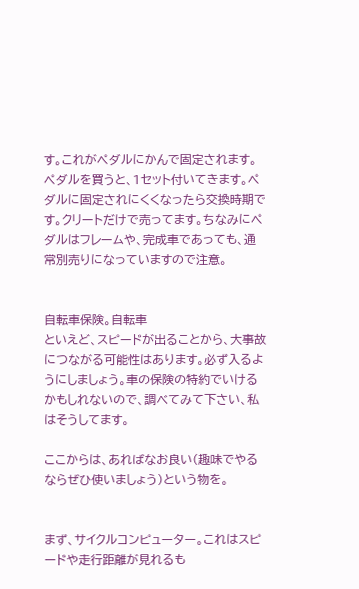す。これがペダルにかんで固定されます。ペダルを買うと、1セット付いてきます。ペダルに固定されにくくなったら交換時期です。クリートだけで売ってます。ちなみにペダルはフレームや、完成車であっても、通常別売りになっていますので注意。


自転車保険。自転車
といえど、スピードが出ることから、大事故につながる可能性はあります。必ず入るようにしましょう。車の保険の特約でいけるかもしれないので、調べてみて下さい、私はそうしてます。

ここからは、あればなお良い(趣味でやるならぜひ使いましょう)という物を。


まず、サイクルコンピューター。これはスピードや走行距離が見れるも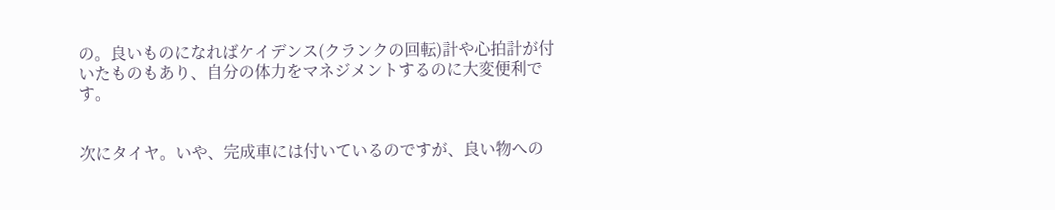の。良いものになればケイデンス(クランクの回転)計や心拍計が付いたものもあり、自分の体力をマネジメントするのに大変便利です。


次にタイヤ。いや、完成車には付いているのですが、良い物への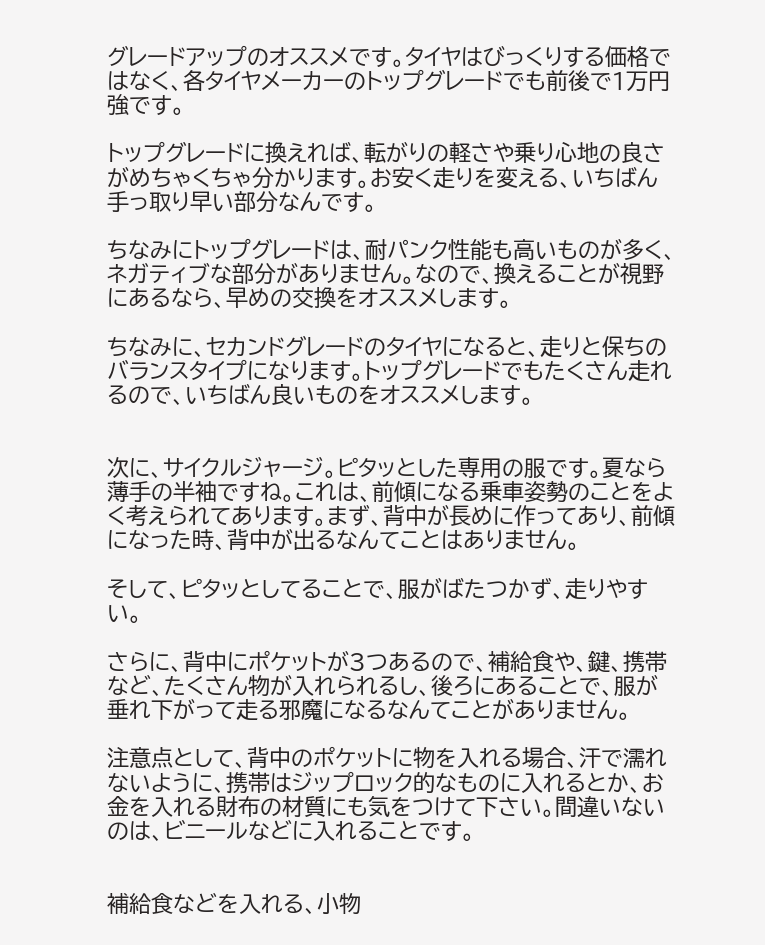グレードアップのオススメです。タイヤはびっくりする価格ではなく、各タイヤメーカーのトップグレードでも前後で1万円強です。

トップグレードに換えれば、転がりの軽さや乗り心地の良さがめちゃくちゃ分かります。お安く走りを変える、いちばん手っ取り早い部分なんです。

ちなみにトップグレードは、耐パンク性能も高いものが多く、ネガティブな部分がありません。なので、換えることが視野にあるなら、早めの交換をオススメします。

ちなみに、セカンドグレードのタイヤになると、走りと保ちのバランスタイプになります。トップグレードでもたくさん走れるので、いちばん良いものをオススメします。


次に、サイクルジャージ。ピタッとした専用の服です。夏なら薄手の半袖ですね。これは、前傾になる乗車姿勢のことをよく考えられてあります。まず、背中が長めに作ってあり、前傾になった時、背中が出るなんてことはありません。

そして、ピタッとしてることで、服がばたつかず、走りやすい。

さらに、背中にポケットが3つあるので、補給食や、鍵、携帯など、たくさん物が入れられるし、後ろにあることで、服が垂れ下がって走る邪魔になるなんてことがありません。

注意点として、背中のポケットに物を入れる場合、汗で濡れないように、携帯はジップロック的なものに入れるとか、お金を入れる財布の材質にも気をつけて下さい。間違いないのは、ビニールなどに入れることです。


補給食などを入れる、小物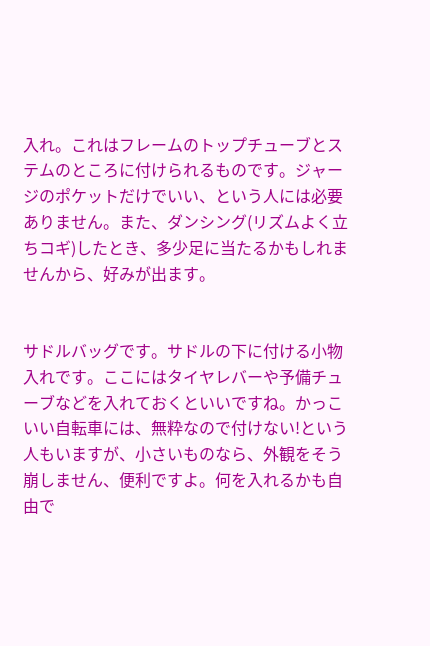入れ。これはフレームのトップチューブとステムのところに付けられるものです。ジャージのポケットだけでいい、という人には必要ありません。また、ダンシング(リズムよく立ちコギ)したとき、多少足に当たるかもしれませんから、好みが出ます。


サドルバッグです。サドルの下に付ける小物入れです。ここにはタイヤレバーや予備チューブなどを入れておくといいですね。かっこいい自転車には、無粋なので付けない!という人もいますが、小さいものなら、外観をそう崩しません、便利ですよ。何を入れるかも自由で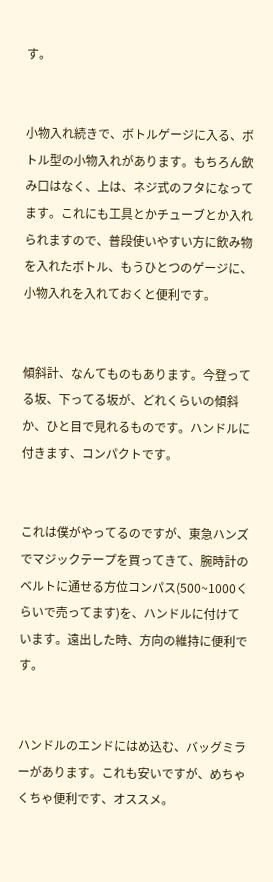す。


小物入れ続きで、ボトルゲージに入る、ボトル型の小物入れがあります。もちろん飲み口はなく、上は、ネジ式のフタになってます。これにも工具とかチューブとか入れられますので、普段使いやすい方に飲み物を入れたボトル、もうひとつのゲージに、小物入れを入れておくと便利です。


傾斜計、なんてものもあります。今登ってる坂、下ってる坂が、どれくらいの傾斜か、ひと目で見れるものです。ハンドルに付きます、コンパクトです。


これは僕がやってるのですが、東急ハンズでマジックテープを買ってきて、腕時計のベルトに通せる方位コンパス(500~1000くらいで売ってます)を、ハンドルに付けています。遠出した時、方向の維持に便利です。


ハンドルのエンドにはめ込む、バッグミラーがあります。これも安いですが、めちゃくちゃ便利です、オススメ。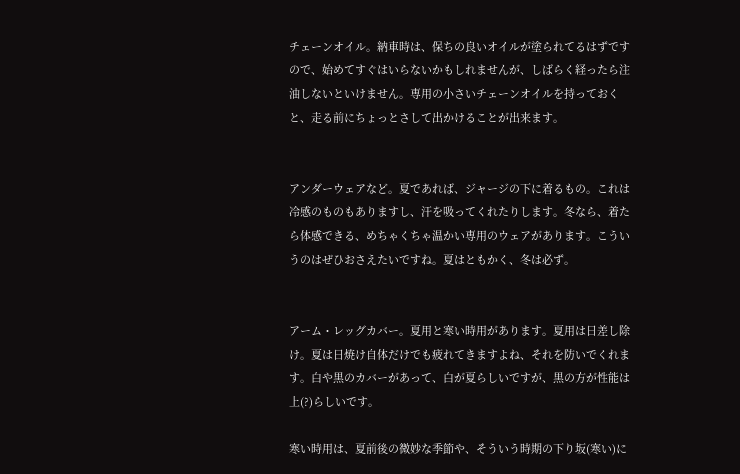チェーンオイル。納車時は、保ちの良いオイルが塗られてるはずですので、始めてすぐはいらないかもしれませんが、しばらく経ったら注油しないといけません。専用の小さいチェーンオイルを持っておくと、走る前にちょっとさして出かけることが出来ます。


アンダーウェアなど。夏であれば、ジャージの下に着るもの。これは冷感のものもありますし、汗を吸ってくれたりします。冬なら、着たら体感できる、めちゃくちゃ温かい専用のウェアがあります。こういうのはぜひおさえたいですね。夏はともかく、冬は必ず。


アーム・レッグカバー。夏用と寒い時用があります。夏用は日差し除け。夏は日焼け自体だけでも疲れてきますよね、それを防いでくれます。白や黒のカバーがあって、白が夏らしいですが、黒の方が性能は上(?)らしいです。

寒い時用は、夏前後の微妙な季節や、そういう時期の下り坂(寒い)に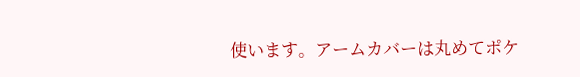使います。アームカバーは丸めてポケ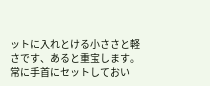ットに入れとける小ささと軽さです、あると重宝します。常に手首にセットしておい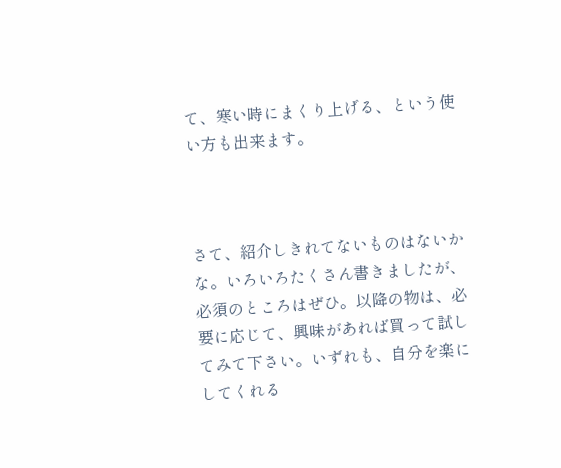て、寒い時にまくり上げる、という使い方も出来ます。



さて、紹介しきれてないものはないかな。いろいろたくさん書きましたが、必須のところはぜひ。以降の物は、必要に応じて、興味があれば買って試してみて下さい。いずれも、自分を楽にしてくれる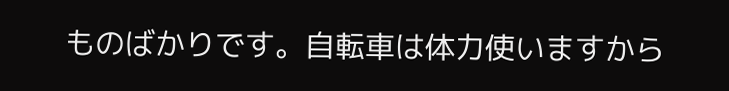ものばかりです。自転車は体力使いますから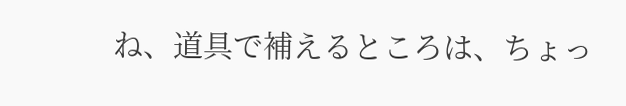ね、道具で補えるところは、ちょっ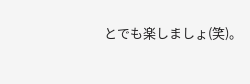とでも楽しましょ(笑)。